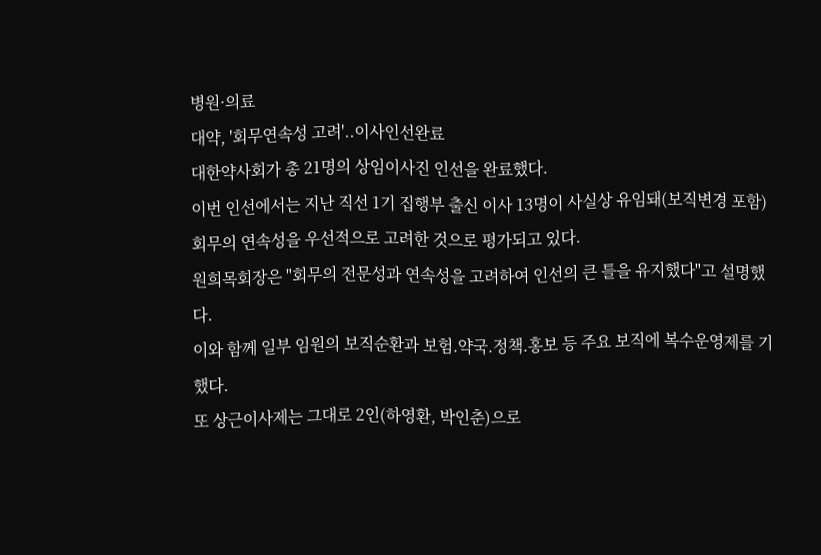병원·의료
대약, '회무연속성 고려'..이사인선완료
대한약사회가 총 21명의 상임이사진 인선을 완료했다.
이번 인선에서는 지난 직선 1기 집행부 출신 이사 13명이 사실상 유임돼(보직변경 포함) 회무의 연속성을 우선적으로 고려한 것으로 평가되고 있다.
원희목회장은 "회무의 전문성과 연속성을 고려하여 인선의 큰 틀을 유지했다"고 설명했다.
이와 함께 일부 임원의 보직순환과 보험.약국.정책.홍보 등 주요 보직에 복수운영제를 기했다.
또 상근이사제는 그대로 2인(하영환, 박인춘)으로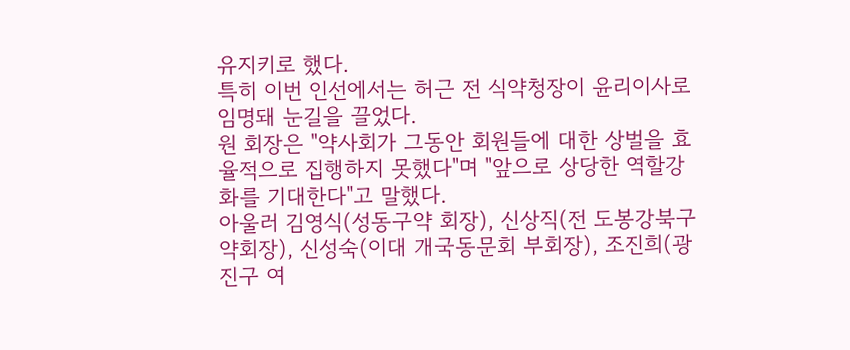유지키로 했다.
특히 이번 인선에서는 허근 전 식약청장이 윤리이사로 임명돼 눈길을 끌었다.
원 회장은 "약사회가 그동안 회원들에 대한 상벌을 효율적으로 집행하지 못했다"며 "앞으로 상당한 역할강화를 기대한다"고 말했다.
아울러 김영식(성동구약 회장), 신상직(전 도봉강북구약회장), 신성숙(이대 개국동문회 부회장), 조진희(광진구 여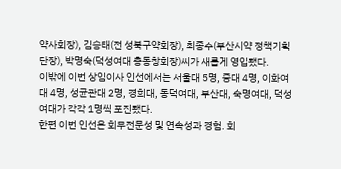약사회장), 김승태(전 성북구약회장), 최종수(부산시약 정책기획단장), 박명숙(덕성여대 총동창회장)씨가 새롭게 영입됐다.
이밖에 이번 상임이사 인선에서는 서울대 5명, 중대 4명, 이화여대 4명, 성균관대 2명, 경희대, 동덕여대, 부산대, 숙명여대, 덕성여대가 각각 1명씩 포진됐다.
한편 이번 인선은 회무전문성 및 연속성과 경험. 회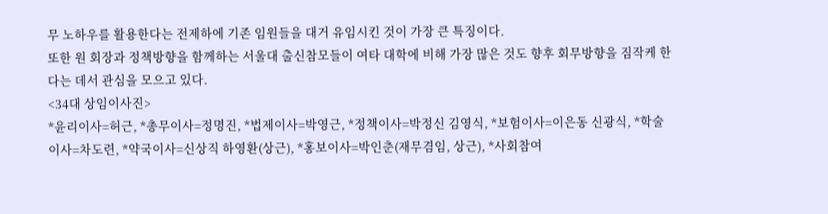무 노하우를 활용한다는 전제하에 기존 임원들을 대거 유임시킨 것이 가장 큰 특징이다.
또한 원 회장과 정책방향을 함께하는 서울대 출신참모들이 여타 대학에 비해 가장 많은 것도 향후 회무방향을 짐작케 한다는 데서 관심을 모으고 있다.
<34대 상임이사진>
*윤리이사=허근, *총무이사=정명진, *법제이사=박영근, *정책이사=박정신 김영식, *보험이사=이은동 신광식, *학술이사=차도련, *약국이사=신상직 하영환(상근), *홍보이사=박인춘(재무겸임, 상근), *사회참여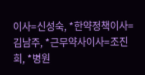이사=신성숙, *한약정책이사=김남주, *근무약사이사=조진희, *병원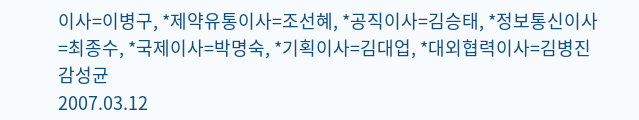이사=이병구, *제약유통이사=조선혜, *공직이사=김승태, *정보통신이사=최종수, *국제이사=박명숙, *기획이사=김대업, *대외협력이사=김병진
감성균
2007.03.12